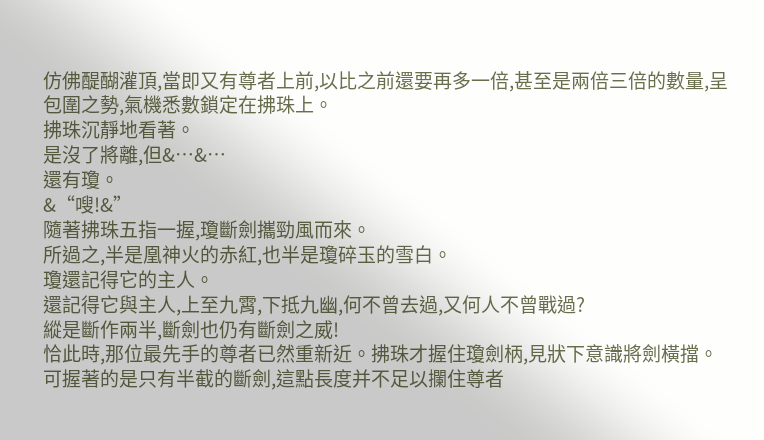仿佛醍醐灌頂,當即又有尊者上前,以比之前還要再多一倍,甚至是兩倍三倍的數量,呈包圍之勢,氣機悉數鎖定在拂珠上。
拂珠沉靜地看著。
是沒了將離,但&…&…
還有瓊。
&“嗖!&”
隨著拂珠五指一握,瓊斷劍攜勁風而來。
所過之,半是凰神火的赤紅,也半是瓊碎玉的雪白。
瓊還記得它的主人。
還記得它與主人,上至九霄,下抵九幽,何不曾去過,又何人不曾戰過?
縱是斷作兩半,斷劍也仍有斷劍之威!
恰此時,那位最先手的尊者已然重新近。拂珠才握住瓊劍柄,見狀下意識將劍橫擋。
可握著的是只有半截的斷劍,這點長度并不足以攔住尊者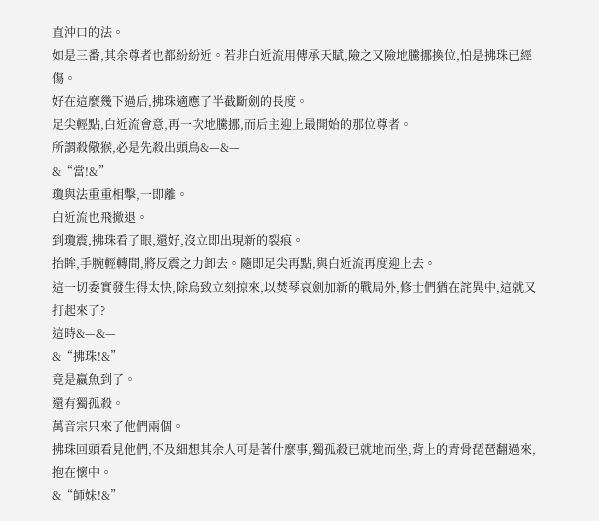直沖口的法。
如是三番,其余尊者也都紛紛近。若非白近流用傳承天賦,險之又險地騰挪換位,怕是拂珠已經傷。
好在這麼幾下過后,拂珠適應了半截斷劍的長度。
足尖輕點,白近流會意,再一次地騰挪,而后主迎上最開始的那位尊者。
所謂殺儆猴,必是先殺出頭鳥&—&—
&“當!&”
瓊與法重重相擊,一即離。
白近流也飛撤退。
到瓊震,拂珠看了眼,還好,沒立即出現新的裂痕。
抬眸,手腕輕轉間,將反震之力卸去。隨即足尖再點,與白近流再度迎上去。
這一切委實發生得太快,除烏致立刻掠來,以焚琴哀劍加新的戰局外,修士們猶在詫異中,這就又打起來了?
這時&—&—
&“拂珠!&”
竟是嬴魚到了。
還有獨孤殺。
萬音宗只來了他們兩個。
拂珠回頭看見他們,不及細想其余人可是著什麼事,獨孤殺已就地而坐,背上的青骨琵琶翻過來,抱在懷中。
&“師妹!&”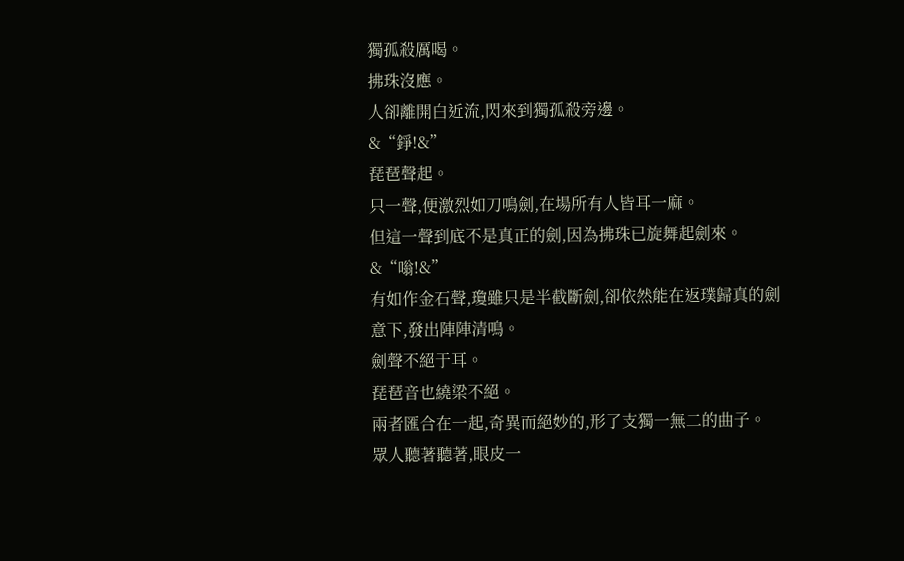獨孤殺厲喝。
拂珠沒應。
人卻離開白近流,閃來到獨孤殺旁邊。
&“錚!&”
琵琶聲起。
只一聲,便激烈如刀鳴劍,在場所有人皆耳一麻。
但這一聲到底不是真正的劍,因為拂珠已旋舞起劍來。
&“嗡!&”
有如作金石聲,瓊雖只是半截斷劍,卻依然能在返璞歸真的劍意下,發出陣陣清鳴。
劍聲不絕于耳。
琵琶音也繞梁不絕。
兩者匯合在一起,奇異而絕妙的,形了支獨一無二的曲子。
眾人聽著聽著,眼皮一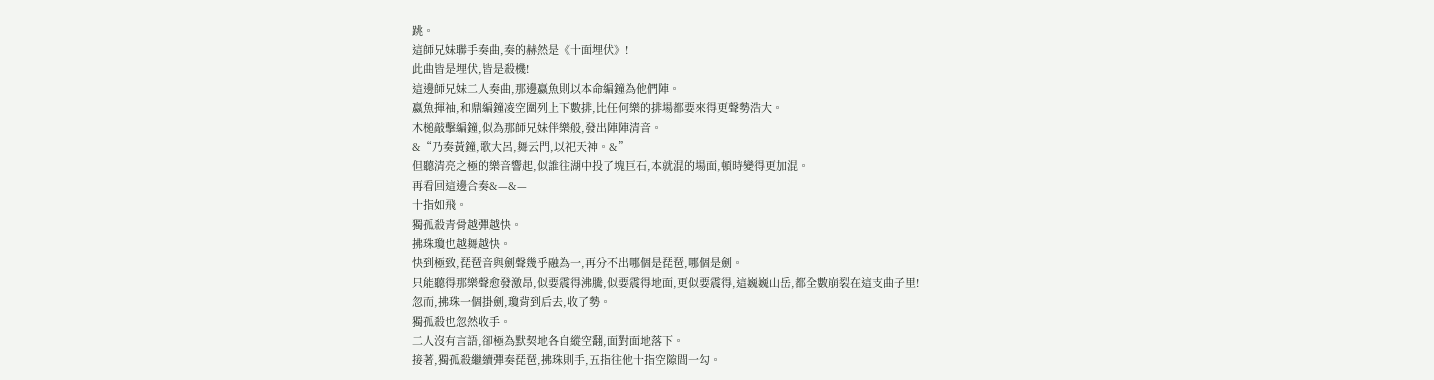跳。
這師兄妹聯手奏曲,奏的赫然是《十面埋伏》!
此曲皆是埋伏,皆是殺機!
這邊師兄妹二人奏曲,那邊嬴魚則以本命編鐘為他們陣。
嬴魚揮袖,和鼎編鐘凌空圍列上下數排,比任何樂的排場都要來得更聲勢浩大。
木槌敲擊編鐘,似為那師兄妹伴樂般,發出陣陣清音。
&“乃奏黃鐘,歌大呂,舞云門,以祀天神。&”
但聽清亮之極的樂音響起,似誰往湖中投了塊巨石,本就混的場面,頓時變得更加混。
再看回這邊合奏&—&—
十指如飛。
獨孤殺青骨越彈越快。
拂珠瓊也越舞越快。
快到極致,琵琶音與劍聲幾乎融為一,再分不出哪個是琵琶,哪個是劍。
只能聽得那樂聲愈發激昂,似要震得沸騰,似要震得地面,更似要震得,這巍巍山岳,都全數崩裂在這支曲子里!
忽而,拂珠一個掛劍,瓊背到后去,收了勢。
獨孤殺也忽然收手。
二人沒有言語,卻極為默契地各自縱空翻,面對面地落下。
接著,獨孤殺繼續彈奏琵琶,拂珠則手,五指往他十指空隙間一勾。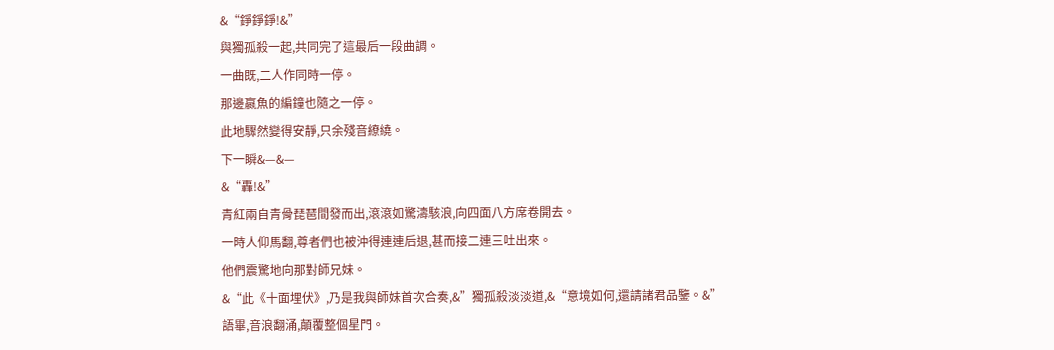&“錚錚錚!&”
與獨孤殺一起,共同完了這最后一段曲調。
一曲既,二人作同時一停。
那邊嬴魚的編鐘也隨之一停。
此地驟然變得安靜,只余殘音繚繞。
下一瞬&—&—
&“轟!&”
青紅兩自青骨琵琶間發而出,滾滾如驚濤駭浪,向四面八方席卷開去。
一時人仰馬翻,尊者們也被沖得連連后退,甚而接二連三吐出來。
他們震驚地向那對師兄妹。
&“此《十面埋伏》,乃是我與師妹首次合奏,&”獨孤殺淡淡道,&“意境如何,還請諸君品鑒。&”
語畢,音浪翻涌,顛覆整個星門。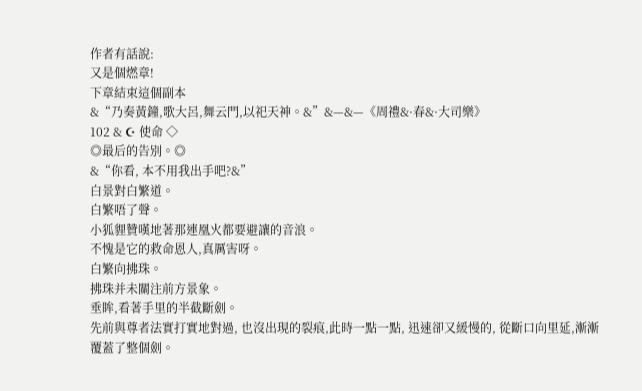作者有話說:
又是個燃章!
下章結束這個副本
&“乃奏黃鐘,歌大呂,舞云門,以祀天神。&”&—&—《周禮&·春&·大司樂》
102 & ☪ 使命 ◇
◎最后的告別。◎
&“你看, 本不用我出手吧?&”
白景對白繁道。
白繁唔了聲。
小狐貍贊嘆地著那連凰火都要避讓的音浪。
不愧是它的救命恩人,真厲害呀。
白繁向拂珠。
拂珠并未關注前方景象。
垂眸,看著手里的半截斷劍。
先前與尊者法實打實地對過, 也沒出現的裂痕,此時一點一點, 迅速卻又緩慢的, 從斷口向里延,漸漸覆蓋了整個劍。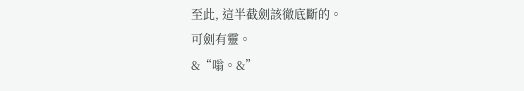至此, 這半截劍該徹底斷的。
可劍有靈。
&“嗡。&”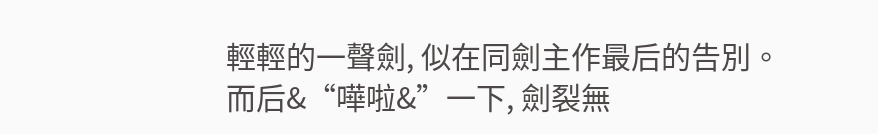輕輕的一聲劍, 似在同劍主作最后的告別。
而后&“嘩啦&”一下, 劍裂無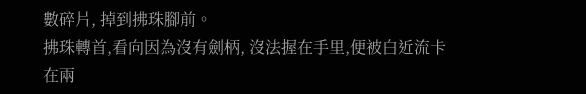數碎片, 掉到拂珠腳前。
拂珠轉首,看向因為沒有劍柄, 沒法握在手里,便被白近流卡在兩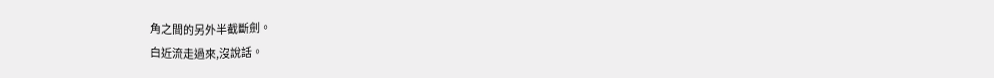角之間的另外半截斷劍。
白近流走過來,沒說話。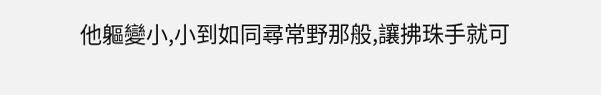他軀變小,小到如同尋常野那般,讓拂珠手就可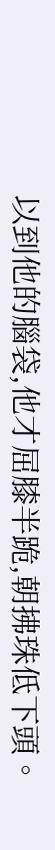以到他的腦袋,他才屈膝半跪,朝拂珠低下頭。